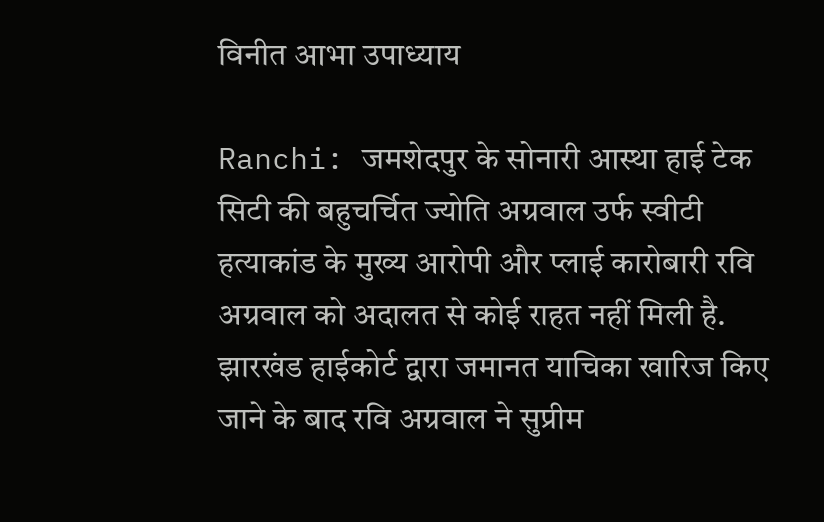विनीत आभा उपाध्याय

Ranchi: जमशेदपुर के सोनारी आस्था हाई टेक सिटी की बहुचर्चित ज्योति अग्रवाल उर्फ स्वीटी हत्याकांड के मुख्य आरोपी और प्लाई कारोबारी रवि अग्रवाल को अदालत से कोई राहत नहीं मिली है. झारखंड हाईकोर्ट द्वारा जमानत याचिका खारिज किए जाने के बाद रवि अग्रवाल ने सुप्रीम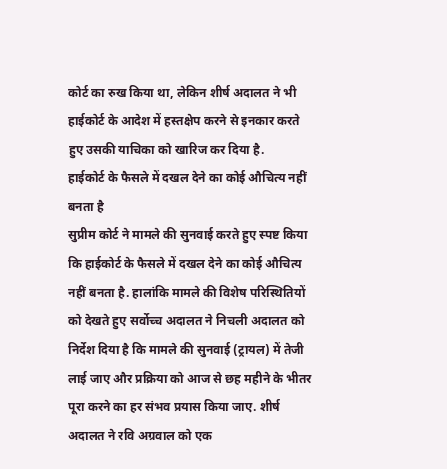कोर्ट का रुख किया था, लेकिन शीर्ष अदालत ने भी हाईकोर्ट के आदेश में हस्तक्षेप करने से इनकार करते हुए उसकी याचिका को खारिज कर दिया है.
हाईकोर्ट के फैसले में दखल देने का कोई औचित्य नहीं बनता है
सुप्रीम कोर्ट ने मामले की सुनवाई करते हुए स्पष्ट किया कि हाईकोर्ट के फैसले में दखल देने का कोई औचित्य नहीं बनता है. हालांकि मामले की विशेष परिस्थितियों को देखते हुए सर्वोच्च अदालत ने निचली अदालत को निर्देश दिया है कि मामले की सुनवाई (ट्रायल) में तेजी लाई जाए और प्रक्रिया को आज से छह महीने के भीतर पूरा करने का हर संभव प्रयास किया जाए. शीर्ष अदालत ने रवि अग्रवाल को एक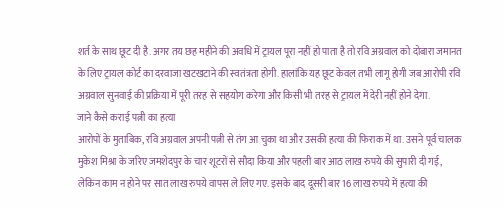शर्त के साथ छूट दी है. अगर तय छह महीने की अवधि में ट्रायल पूरा नहीं हो पाता है तो रवि अग्रवाल को दोबारा जमानत के लिए ट्रायल कोर्ट का दरवाजा खटखटाने की स्वतंत्रता होगी. हालांकि यह छूट केवल तभी लागू होगी जब आरोपी रवि अग्रवाल सुनवाई की प्रक्रिया में पूरी तरह से सहयोग करेगा और किसी भी तरह से ट्रायल में देरी नहीं होने देगा.
जाने कैसे कराई पत्नी का हत्या
आरोपों के मुताबिक, रवि अग्रवाल अपनी पत्नी से तंग आ चुका था और उसकी हत्या की फिराक में था. उसने पूर्व चालक मुकेश मिश्रा के जरिए जमशेदपुर के चार शूटरों से सौदा किया और पहली बार आठ लाख रुपये की सुपारी दी गई, लेकिन काम न होने पर सात लाख रुपये वापस ले लिए गए. इसके बाद दूसरी बार 16 लाख रुपये में हत्या की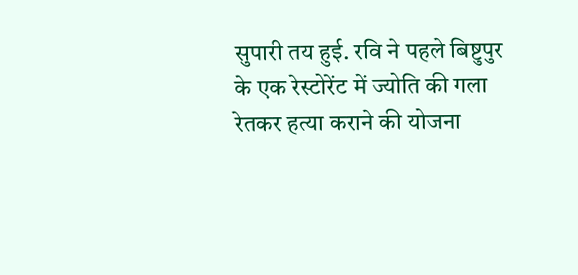सुपारी तय हुई. रवि ने पहले बिष्टुपुर के एक रेस्टोरेंट में ज्योति की गला रेतकर हत्या कराने की योजना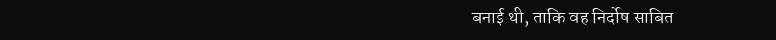बनाई थी, ताकि वह निर्दोष साबित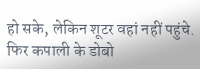हो सके, लेकिन शूटर वहां नहीं पहुंचे. फिर कपाली के डोबो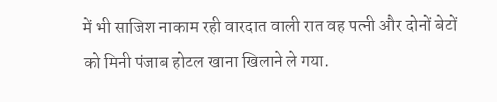में भी साजिश नाकाम रही वारदात वाली रात वह पत्नी और दोनों बेटों को मिनी पंजाब होटल खाना खिलाने ले गया.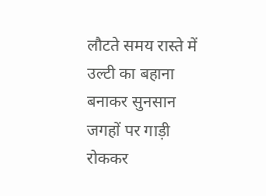लौटते समय रास्ते में उल्टी का बहाना बनाकर सुनसान जगहों पर गाड़ी रोककर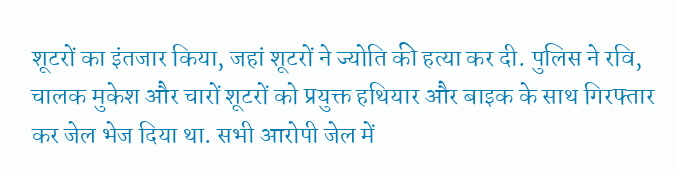शूटरों का इंतजार किया, जहां शूटरों ने ज्योति की हत्या कर दी. पुलिस ने रवि, चालक मुकेश और चारों शूटरों को प्रयुक्त हथियार और बाइक के साथ गिरफ्तार कर जेल भेज दिया था. सभी आरोपी जेल में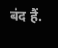बंद हैं.